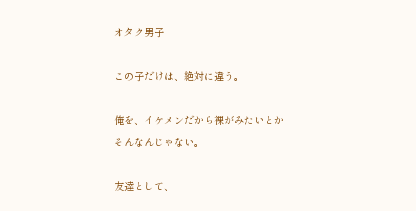オタク男子

この子だけは、絶対に違う。

俺を、イケメンだから裸がみたいとかそんなんじゃない。

友達として、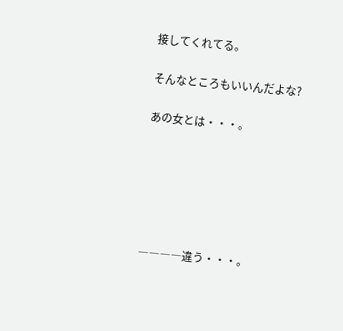接してくれてる。

そんなところもいいんだよな?

あの女とは・・・。






――――違う・・・。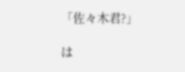「佐々木君?」

は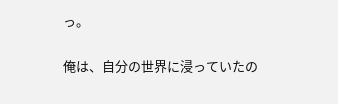っ。

俺は、自分の世界に浸っていたの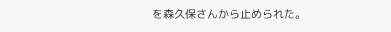を森久保さんから止められた。